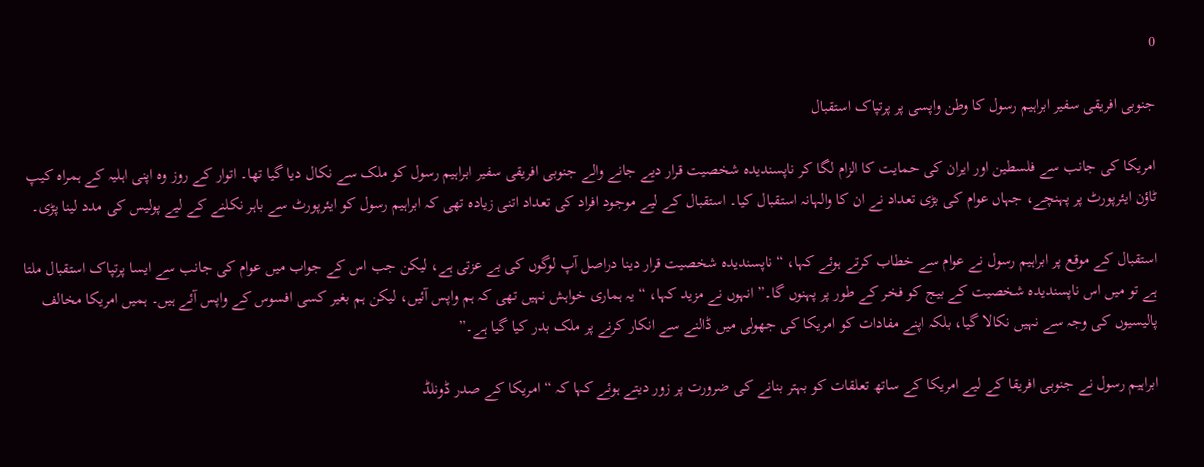0

جنوبی افریقی سفیر ابراہیم رسول کا وطن واپسی پر پرتپاک استقبال

امریکا کی جانب سے فلسطین اور ایران کی حمایت کا الزام لگا کر ناپسندیدہ شخصیت قرار دیے جانے والے جنوبی افریقی سفیر ابراہیم رسول کو ملک سے نکال دیا گیا تھا۔ اتوار کے روز وہ اپنی اہلیہ کے ہمراہ کیپ ٹاؤن ایئرپورٹ پر پہنچے، جہاں عوام کی بڑی تعداد نے ان کا والہانہ استقبال کیا۔ استقبال کے لیے موجود افراد کی تعداد اتنی زیادہ تھی کہ ابراہیم رسول کو ایئرپورٹ سے باہر نکلنے کے لیے پولیس کی مدد لینا پڑی۔

استقبال کے موقع پر ابراہیم رسول نے عوام سے خطاب کرتے ہوئے کہا، “ناپسندیدہ شخصیت قرار دینا دراصل آپ لوگوں کی بے عزتی ہے، لیکن جب اس کے جواب میں عوام کی جانب سے ایسا پرتپاک استقبال ملتا ہے تو میں اس ناپسندیدہ شخصیت کے بیج کو فخر کے طور پر پہنوں گا۔” انہوں نے مزید کہا، “یہ ہماری خواہش نہیں تھی کہ ہم واپس آئیں، لیکن ہم بغیر کسی افسوس کے واپس آئے ہیں۔ ہمیں امریکا مخالف پالیسیوں کی وجہ سے نہیں نکالا گیا، بلکہ اپنے مفادات کو امریکا کی جھولی میں ڈالنے سے انکار کرنے پر ملک بدر کیا گیا ہے۔”

ابراہیم رسول نے جنوبی افریقا کے لیے امریکا کے ساتھ تعلقات کو بہتر بنانے کی ضرورت پر زور دیتے ہوئے کہا کہ “امریکا کے صدر ڈونلڈ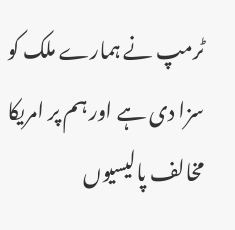ٹرمپ نے ہمارے ملک کو سزا دی ہے اور ہم پر امریکا مخالف پالیسیوں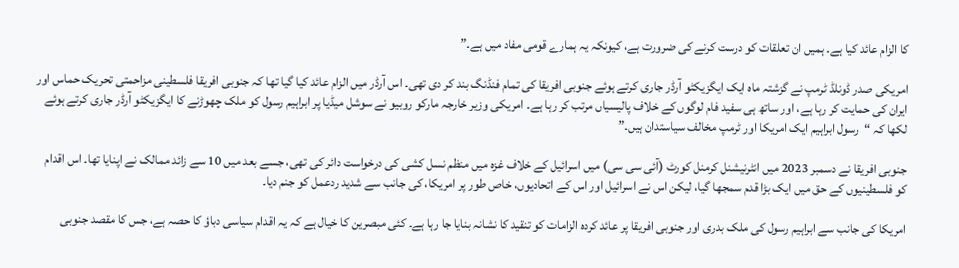کا الزام عائد کیا ہے۔ ہمیں ان تعلقات کو درست کرنے کی ضرورت ہے، کیونکہ یہ ہمارے قومی مفاد میں ہے۔”

امریکی صدر ڈونلڈ ٹرمپ نے گزشتہ ماہ ایک ایگزیکٹو آرڈر جاری کرتے ہوئے جنوبی افریقا کی تمام فنڈنگ بند کر دی تھی۔ اس آرڈر میں الزام عائد کیا گیا تھا کہ جنوبی افریقا فلسطینی مزاحمتی تحریک حماس اور ایران کی حمایت کر رہا ہے، اور ساتھ ہی سفید فام لوگوں کے خلاف پالیسیاں مرتب کر رہا ہے۔ امریکی وزیر خارجہ مارکو روبیو نے سوشل میڈیا پر ابراہیم رسول کو ملک چھوڑنے کا ایگزیکٹو آرڈر جاری کرتے ہوئے لکھا کہ “رسول ابراہیم ایک امریکا اور ٹرمپ مخالف سیاستدان ہیں۔”

جنوبی افریقا نے دسمبر 2023 میں انٹرنیشنل کرمنل کورٹ (آئی سی سی) میں اسرائیل کے خلاف غزہ میں منظم نسل کشی کی درخواست دائر کی تھی، جسے بعد میں 10 سے زائد ممالک نے اپنایا تھا۔ اس اقدام کو فلسطینیوں کے حق میں ایک بڑا قدم سمجھا گیا، لیکن اس نے اسرائیل اور اس کے اتحادیوں، خاص طور پر امریکا، کی جانب سے شدید ردعمل کو جنم دیا۔

امریکا کی جانب سے ابراہیم رسول کی ملک بدری اور جنوبی افریقا پر عائد کردہ الزامات کو تنقید کا نشانہ بنایا جا رہا ہے۔ کئی مبصرین کا خیال ہے کہ یہ اقدام سیاسی دباؤ کا حصہ ہے، جس کا مقصد جنوبی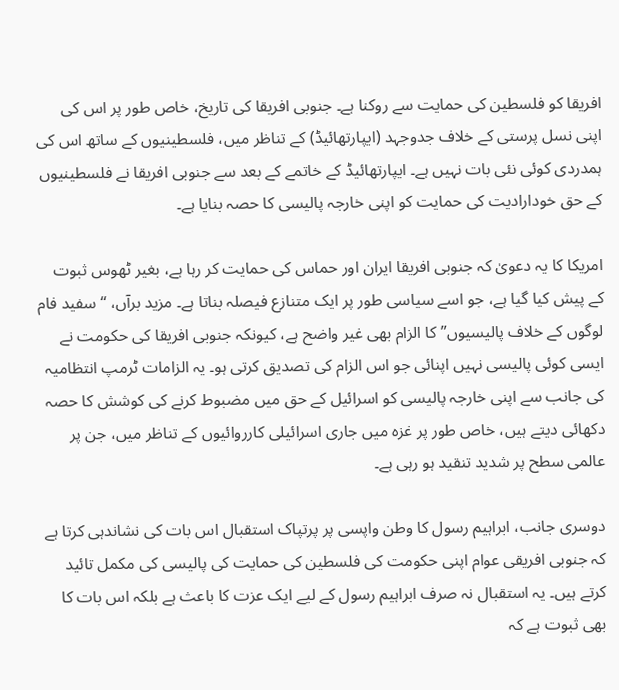افریقا کو فلسطین کی حمایت سے روکنا ہے۔ جنوبی افریقا کی تاریخ، خاص طور پر اس کی اپنی نسل پرستی کے خلاف جدوجہد (ایپارتھائیڈ) کے تناظر میں، فلسطینیوں کے ساتھ اس کی ہمدردی کوئی نئی بات نہیں ہے۔ ایپارتھائیڈ کے خاتمے کے بعد سے جنوبی افریقا نے فلسطینیوں کے حق خودارادیت کی حمایت کو اپنی خارجہ پالیسی کا حصہ بنایا ہے۔

امریکا کا یہ دعویٰ کہ جنوبی افریقا ایران اور حماس کی حمایت کر رہا ہے، بغیر ٹھوس ثبوت کے پیش کیا گیا ہے، جو اسے سیاسی طور پر ایک متنازع فیصلہ بناتا ہے۔ مزید برآں، “سفید فام لوگوں کے خلاف پالیسیوں” کا الزام بھی غیر واضح ہے، کیونکہ جنوبی افریقا کی حکومت نے ایسی کوئی پالیسی نہیں اپنائی جو اس الزام کی تصدیق کرتی ہو۔ یہ الزامات ٹرمپ انتظامیہ کی جانب سے اپنی خارجہ پالیسی کو اسرائیل کے حق میں مضبوط کرنے کی کوشش کا حصہ دکھائی دیتے ہیں، خاص طور پر غزہ میں جاری اسرائیلی کارروائیوں کے تناظر میں، جن پر عالمی سطح پر شدید تنقید ہو رہی ہے۔

دوسری جانب، ابراہیم رسول کا وطن واپسی پر پرتپاک استقبال اس بات کی نشاندہی کرتا ہے کہ جنوبی افریقی عوام اپنی حکومت کی فلسطین کی حمایت کی پالیسی کی مکمل تائید کرتے ہیں۔ یہ استقبال نہ صرف ابراہیم رسول کے لیے ایک عزت کا باعث ہے بلکہ اس بات کا بھی ثبوت ہے کہ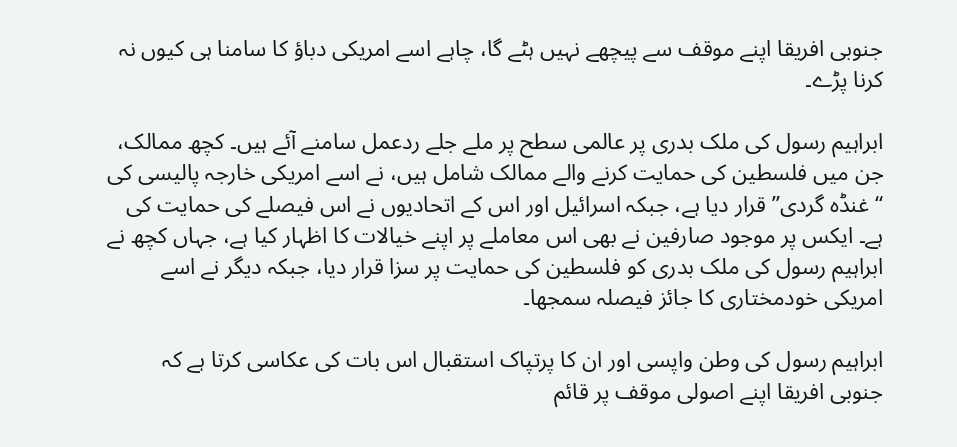جنوبی افریقا اپنے موقف سے پیچھے نہیں ہٹے گا، چاہے اسے امریکی دباؤ کا سامنا ہی کیوں نہ کرنا پڑے۔

ابراہیم رسول کی ملک بدری پر عالمی سطح پر ملے جلے ردعمل سامنے آئے ہیں۔ کچھ ممالک، جن میں فلسطین کی حمایت کرنے والے ممالک شامل ہیں، نے اسے امریکی خارجہ پالیسی کی “غنڈہ گردی” قرار دیا ہے، جبکہ اسرائیل اور اس کے اتحادیوں نے اس فیصلے کی حمایت کی ہے۔ ایکس پر موجود صارفین نے بھی اس معاملے پر اپنے خیالات کا اظہار کیا ہے، جہاں کچھ نے ابراہیم رسول کی ملک بدری کو فلسطین کی حمایت پر سزا قرار دیا، جبکہ دیگر نے اسے امریکی خودمختاری کا جائز فیصلہ سمجھا۔

ابراہیم رسول کی وطن واپسی اور ان کا پرتپاک استقبال اس بات کی عکاسی کرتا ہے کہ جنوبی افریقا اپنے اصولی موقف پر قائم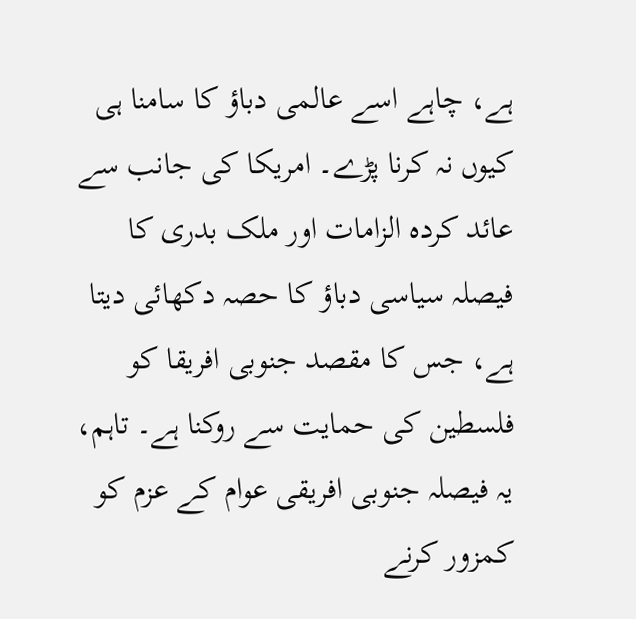ہے، چاہے اسے عالمی دباؤ کا سامنا ہی کیوں نہ کرنا پڑے۔ امریکا کی جانب سے عائد کردہ الزامات اور ملک بدری کا فیصلہ سیاسی دباؤ کا حصہ دکھائی دیتا ہے، جس کا مقصد جنوبی افریقا کو فلسطین کی حمایت سے روکنا ہے۔ تاہم، یہ فیصلہ جنوبی افریقی عوام کے عزم کو کمزور کرنے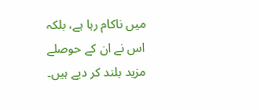میں ناکام رہا ہے، بلکہ اس نے ان کے حوصلے مزید بلند کر دیے ہیں۔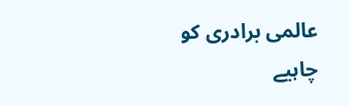عالمی برادری کو چاہیے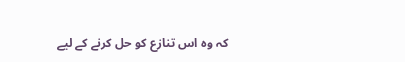کہ وہ اس تنازع کو حل کرنے کے لیے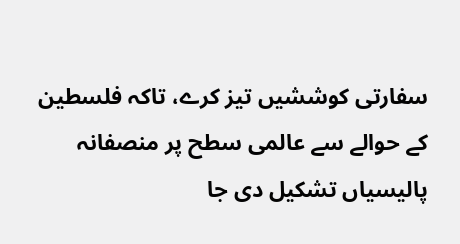سفارتی کوششیں تیز کرے، تاکہ فلسطین کے حوالے سے عالمی سطح پر منصفانہ پالیسیاں تشکیل دی جا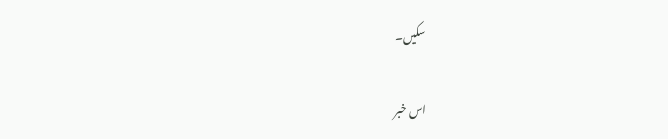سکیں۔

اس خبر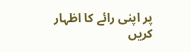پر اپنی رائے کا اظہار کریں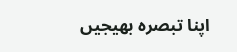اپنا تبصرہ بھیجیں